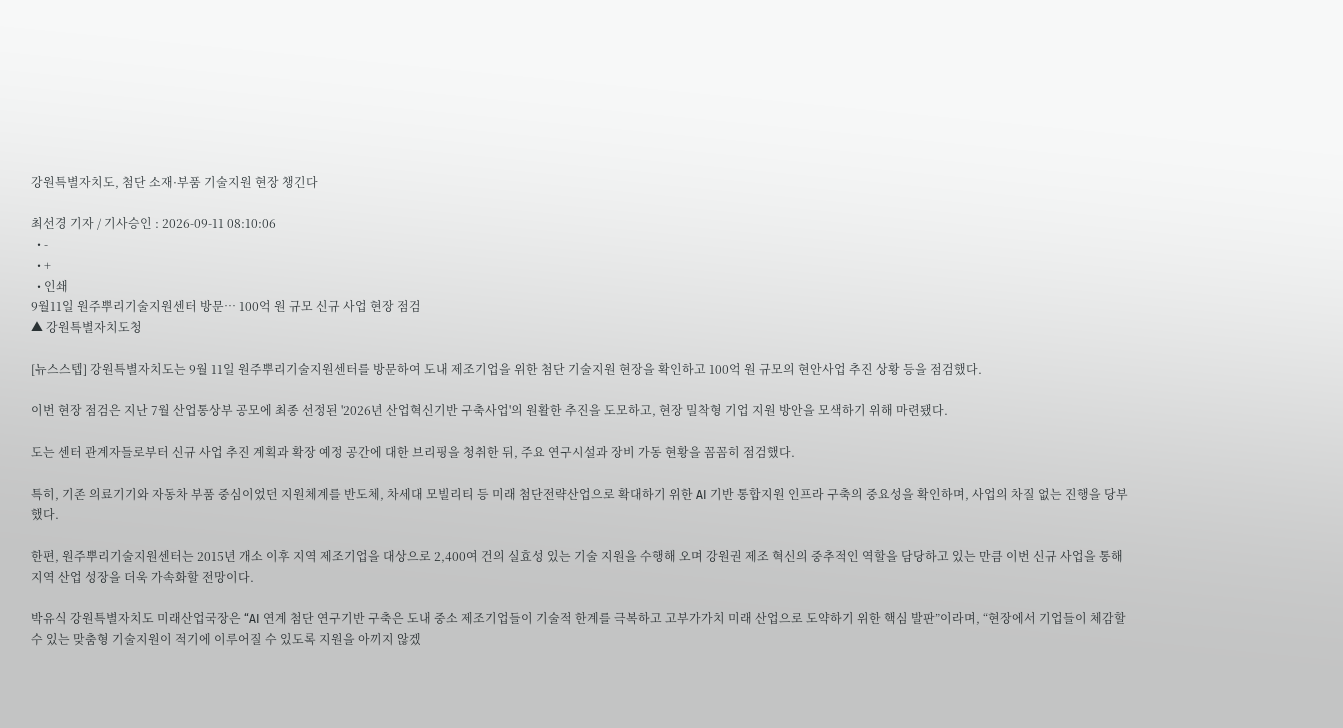강원특별자치도, 첨단 소재·부품 기술지원 현장 챙긴다

최선경 기자 / 기사승인 : 2026-09-11 08:10:06
  • -
  • +
  • 인쇄
9월11일 원주뿌리기술지원센터 방문… 100억 원 규모 신규 사업 현장 점검
▲ 강원특별자치도청

[뉴스스텝] 강원특별자치도는 9월 11일 원주뿌리기술지원센터를 방문하여 도내 제조기업을 위한 첨단 기술지원 현장을 확인하고 100억 원 규모의 현안사업 추진 상황 등을 점검했다.

이번 현장 점검은 지난 7월 산업통상부 공모에 최종 선정된 '2026년 산업혁신기반 구축사업'의 원활한 추진을 도모하고, 현장 밀착형 기업 지원 방안을 모색하기 위해 마련됐다.

도는 센터 관계자들로부터 신규 사업 추진 계획과 확장 예정 공간에 대한 브리핑을 청취한 뒤, 주요 연구시설과 장비 가동 현황을 꼼꼼히 점검했다.

특히, 기존 의료기기와 자동차 부품 중심이었던 지원체계를 반도체, 차세대 모빌리티 등 미래 첨단전략산업으로 확대하기 위한 AI 기반 통합지원 인프라 구축의 중요성을 확인하며, 사업의 차질 없는 진행을 당부했다.

한편, 원주뿌리기술지원센터는 2015년 개소 이후 지역 제조기업을 대상으로 2,400여 건의 실효성 있는 기술 지원을 수행해 오며 강원권 제조 혁신의 중추적인 역할을 담당하고 있는 만큼 이번 신규 사업을 통해 지역 산업 성장을 더욱 가속화할 전망이다.

박유식 강원특별자치도 미래산업국장은 “AI 연계 첨단 연구기반 구축은 도내 중소 제조기업들이 기술적 한계를 극복하고 고부가가치 미래 산업으로 도약하기 위한 핵심 발판”이라며, “현장에서 기업들이 체감할 수 있는 맞춤형 기술지원이 적기에 이루어질 수 있도록 지원을 아끼지 않겠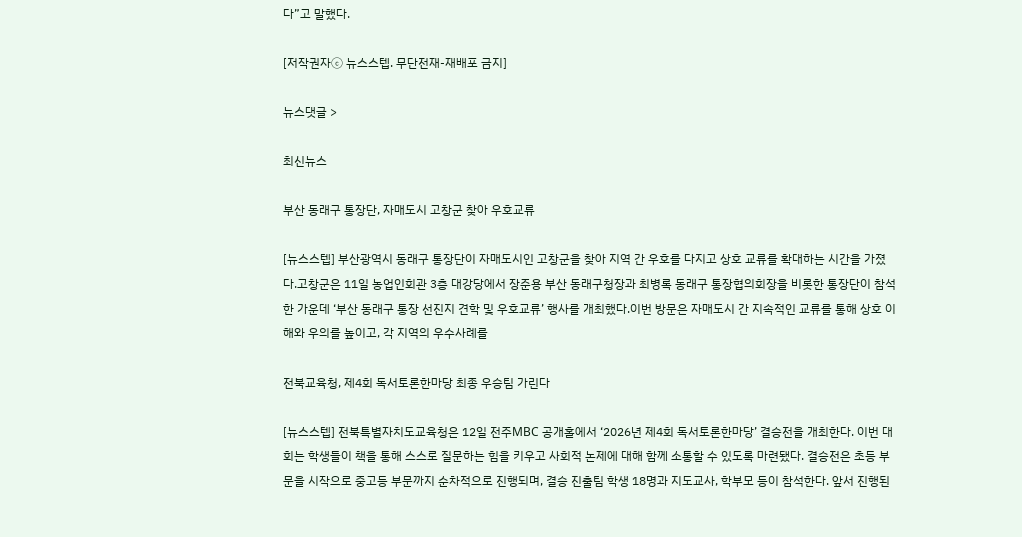다”고 말했다.

[저작권자ⓒ 뉴스스텝. 무단전재-재배포 금지]

뉴스댓글 >

최신뉴스

부산 동래구 통장단, 자매도시 고창군 찾아 우호교류

[뉴스스텝] 부산광역시 동래구 통장단이 자매도시인 고창군을 찾아 지역 간 우호를 다지고 상호 교류를 확대하는 시간을 가졌다.고창군은 11일 농업인회관 3층 대강당에서 장준용 부산 동래구청장과 최병록 동래구 통장협의회장을 비롯한 통장단이 참석한 가운데 ‘부산 동래구 통장 선진지 견학 및 우호교류’ 행사를 개최했다.이번 방문은 자매도시 간 지속적인 교류를 통해 상호 이해와 우의를 높이고, 각 지역의 우수사례를

전북교육청, 제4회 독서토론한마당 최종 우승팀 가린다

[뉴스스텝] 전북특별자치도교육청은 12일 전주MBC 공개홀에서 ‘2026년 제4회 독서토론한마당’ 결승전을 개최한다. 이번 대회는 학생들이 책을 통해 스스로 질문하는 힘을 키우고 사회적 논제에 대해 함께 소통할 수 있도록 마련됐다. 결승전은 초등 부문을 시작으로 중고등 부문까지 순차적으로 진행되며, 결승 진출팀 학생 18명과 지도교사, 학부모 등이 참석한다. 앞서 진행된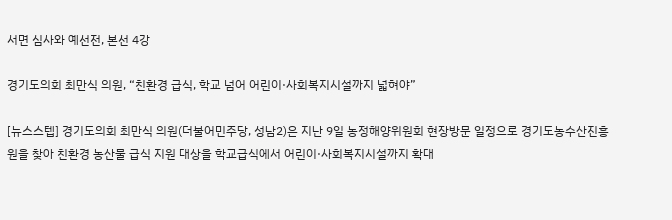서면 심사와 예선전, 본선 4강

경기도의회 최만식 의원, “친환경 급식, 학교 넘어 어린이·사회복지시설까지 넓혀야”

[뉴스스텝] 경기도의회 최만식 의원(더불어민주당, 성남2)은 지난 9일 농정해양위원회 현장방문 일정으로 경기도농수산진흥원을 찾아 친환경 농산물 급식 지원 대상을 학교급식에서 어린이·사회복지시설까지 확대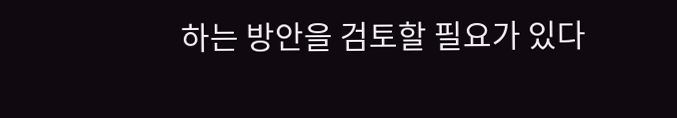하는 방안을 검토할 필요가 있다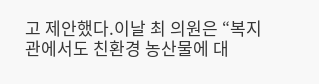고 제안했다.이날 최 의원은 “복지관에서도 친환경 농산물에 대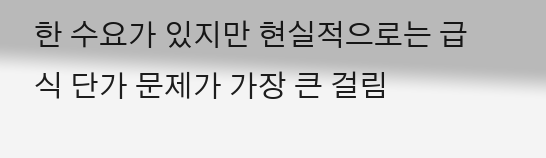한 수요가 있지만 현실적으로는 급식 단가 문제가 가장 큰 걸림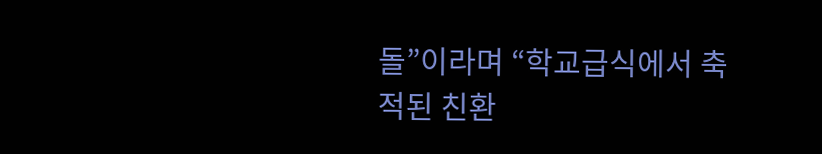돌”이라며 “학교급식에서 축적된 친환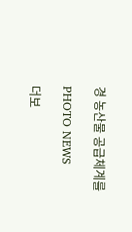경 농산물 공급체계를

PHOTO NEWS

더보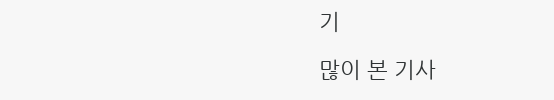기

많이 본 기사